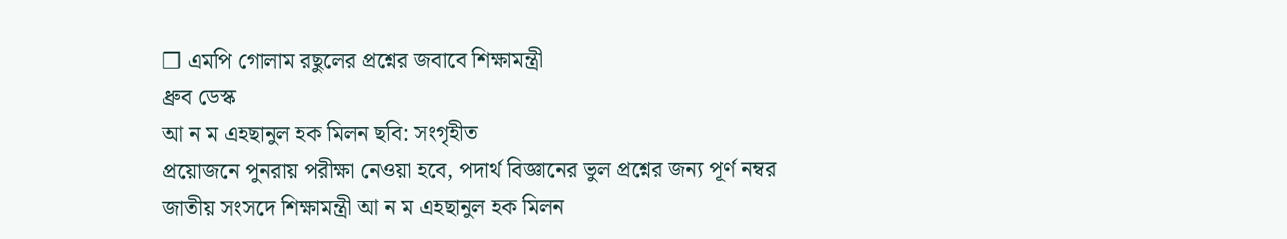❒ এমপি গোলাম রছুলের প্রশ্নের জবাবে শিক্ষামন্ত্রী
ধ্রুব ডেস্ক
আ ন ম এহছানুল হক মিলন ছবি: সংগৃহীত
প্রয়োজনে পুনরায় পরীক্ষা নেওয়া হবে, পদার্থ বিজ্ঞানের ভুল প্রশ্নের জন্য পূর্ণ নম্বর
জাতীয় সংসদে শিক্ষামন্ত্রী আ ন ম এহছানুল হক মিলন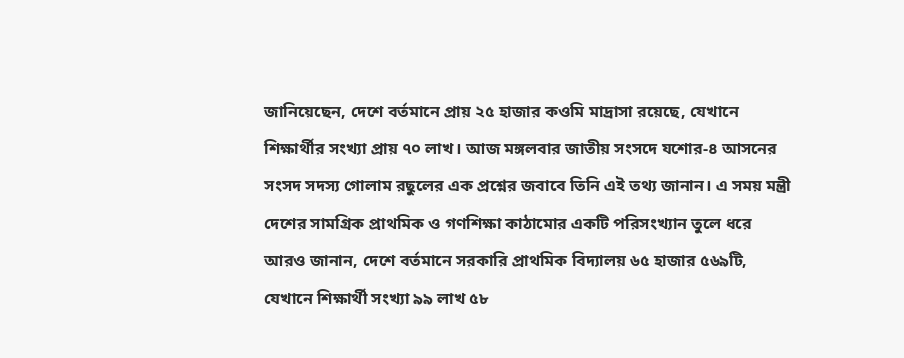জানিয়েছেন, দেশে বর্তমানে প্রায় ২৫ হাজার কওমি মাদ্রাসা রয়েছে, যেখানে শিক্ষার্থীর সংখ্যা প্রায় ৭০ লাখ। আজ মঙ্গলবার জাতীয় সংসদে যশোর-৪ আসনের সংসদ সদস্য গোলাম রছুলের এক প্রশ্নের জবাবে তিনি এই তথ্য জানান। এ সময় মন্ত্রী দেশের সামগ্রিক প্রাথমিক ও গণশিক্ষা কাঠামোর একটি পরিসংখ্যান তুলে ধরে আরও জানান, দেশে বর্তমানে সরকারি প্রাথমিক বিদ্যালয় ৬৫ হাজার ৫৬৯টি, যেখানে শিক্ষার্থী সংখ্যা ৯৯ লাখ ৫৮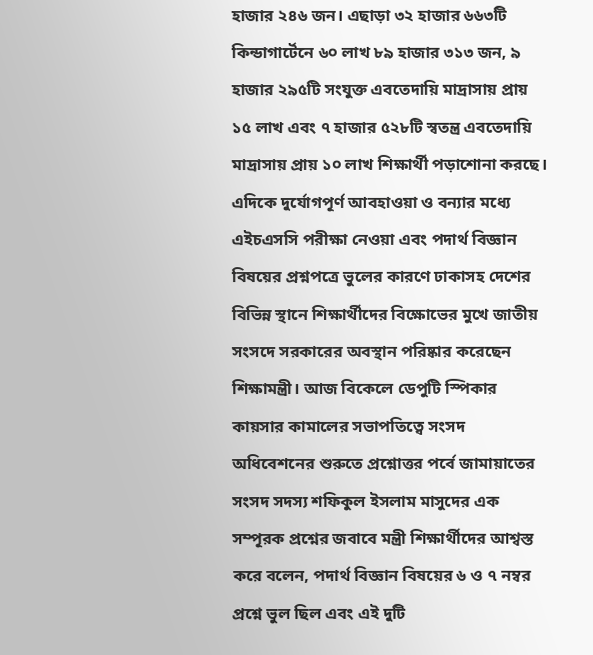হাজার ২৪৬ জন। এছাড়া ৩২ হাজার ৬৬৩টি কিন্ডাগার্টেনে ৬০ লাখ ৮৯ হাজার ৩১৩ জন, ৯ হাজার ২৯৫টি সংযুক্ত এবতেদায়ি মাদ্রাসায় প্রায় ১৫ লাখ এবং ৭ হাজার ৫২৮টি স্বতন্ত্র এবতেদায়ি মাদ্রাসায় প্রায় ১০ লাখ শিক্ষার্থী পড়াশোনা করছে।
এদিকে দুর্যোগপূর্ণ আবহাওয়া ও বন্যার মধ্যে এইচএসসি পরীক্ষা নেওয়া এবং পদার্থ বিজ্ঞান বিষয়ের প্রশ্নপত্রে ভুলের কারণে ঢাকাসহ দেশের বিভিন্ন স্থানে শিক্ষার্থীদের বিক্ষোভের মুখে জাতীয় সংসদে সরকারের অবস্থান পরিষ্কার করেছেন শিক্ষামন্ত্রী। আজ বিকেলে ডেপুটি স্পিকার কায়সার কামালের সভাপতিত্বে সংসদ অধিবেশনের শুরুতে প্রশ্নোত্তর পর্বে জামায়াতের সংসদ সদস্য শফিকুল ইসলাম মাসুদের এক সম্পূরক প্রশ্নের জবাবে মন্ত্রী শিক্ষার্থীদের আশ্বস্ত করে বলেন, পদার্থ বিজ্ঞান বিষয়ের ৬ ও ৭ নম্বর প্রশ্নে ভুল ছিল এবং এই দুটি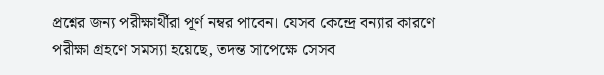প্রশ্নের জন্য পরীক্ষার্থীরা পূর্ণ নম্বর পাবেন। যেসব কেন্দ্রে বন্যার কারণে পরীক্ষা গ্রহণে সমস্যা হয়েছে, তদন্ত সাপেক্ষে সেসব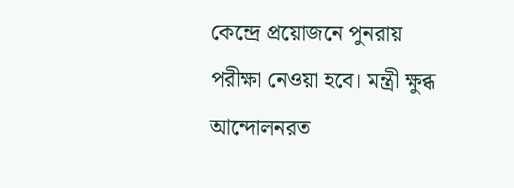কেন্দ্রে প্রয়োজনে পুনরায় পরীক্ষা নেওয়া হবে। মন্ত্রী ক্ষুব্ধ আন্দোলনরত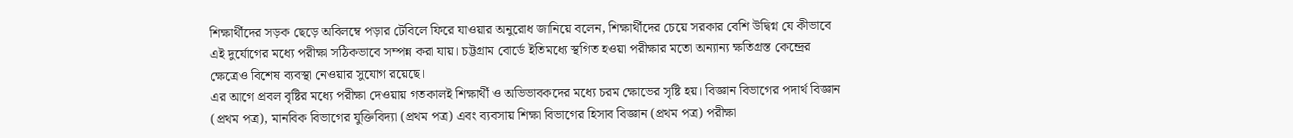শিক্ষার্থীদের সড়ক ছেড়ে অবিলম্বে পড়ার টেবিলে ফিরে যাওয়ার অনুরোধ জানিয়ে বলেন, শিক্ষার্থীদের চেয়ে সরকার বেশি উদ্বিগ্ন যে কীভাবে এই দুর্যোগের মধ্যে পরীক্ষা সঠিকভাবে সম্পন্ন করা যায়। চট্টগ্রাম বোর্ডে ইতিমধ্যে স্থগিত হওয়া পরীক্ষার মতো অন্যান্য ক্ষতিগ্রস্ত কেন্দ্রের ক্ষেত্রেও বিশেষ ব্যবস্থা নেওয়ার সুযোগ রয়েছে।
এর আগে প্রবল বৃষ্টির মধ্যে পরীক্ষা দেওয়ায় গতকালই শিক্ষার্থী ও অভিভাবকদের মধ্যে চরম ক্ষোভের সৃষ্টি হয়। বিজ্ঞান বিভাগের পদার্থ বিজ্ঞান (প্রথম পত্র), মানবিক বিভাগের যুক্তিবিদ্যা (প্রথম পত্র) এবং ব্যবসায় শিক্ষা বিভাগের হিসাব বিজ্ঞান (প্রথম পত্র) পরীক্ষা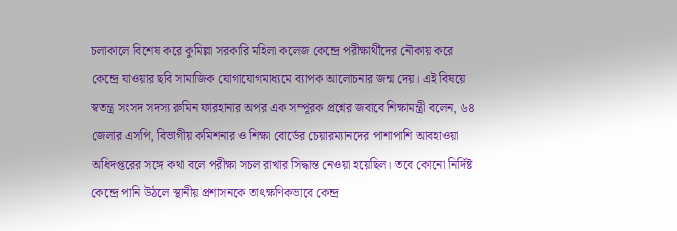চলাকালে বিশেষ করে কুমিল্লা সরকারি মহিলা কলেজ কেন্দ্রে পরীক্ষার্থীদের নৌকায় করে কেন্দ্রে যাওয়ার ছবি সামাজিক যোগাযোগমাধ্যমে ব্যাপক আলোচনার জন্ম দেয়। এই বিষয়ে স্বতন্ত্র সংসদ সদস্য রুমিন ফারহানার অপর এক সম্পূরক প্রশ্নের জবাবে শিক্ষামন্ত্রী বলেন, ৬৪ জেলার এসপি, বিভাগীয় কমিশনার ও শিক্ষা বোর্ডের চেয়ারম্যানদের পাশাপাশি আবহাওয়া অধিদপ্তরের সঙ্গে কথা বলে পরীক্ষা সচল রাখার সিদ্ধান্ত নেওয়া হয়েছিল। তবে কোনো নির্দিষ্ট কেন্দ্রে পানি উঠলে স্থানীয় প্রশাসনকে তাৎক্ষণিকভাবে কেন্দ্র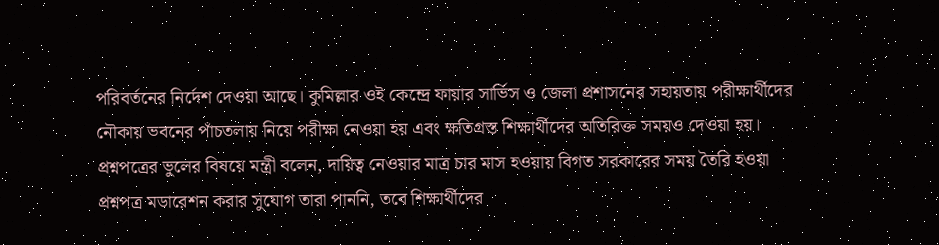পরিবর্তনের নির্দেশ দেওয়া আছে। কুমিল্লার ওই কেন্দ্রে ফায়ার সার্ভিস ও জেলা প্রশাসনের সহায়তায় পরীক্ষার্থীদের নৌকায় ভবনের পাঁচতলায় নিয়ে পরীক্ষা নেওয়া হয় এবং ক্ষতিগ্রস্ত শিক্ষার্থীদের অতিরিক্ত সময়ও দেওয়া হয়। প্রশ্নপত্রের ভুলের বিষয়ে মন্ত্রী বলেন, দায়িত্ব নেওয়ার মাত্র চার মাস হওয়ায় বিগত সরকারের সময় তৈরি হওয়া প্রশ্নপত্র মডারেশন করার সুযোগ তারা পাননি, তবে শিক্ষার্থীদের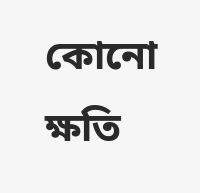কোনো ক্ষতি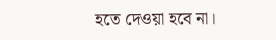হতে দেওয়া হবে না।